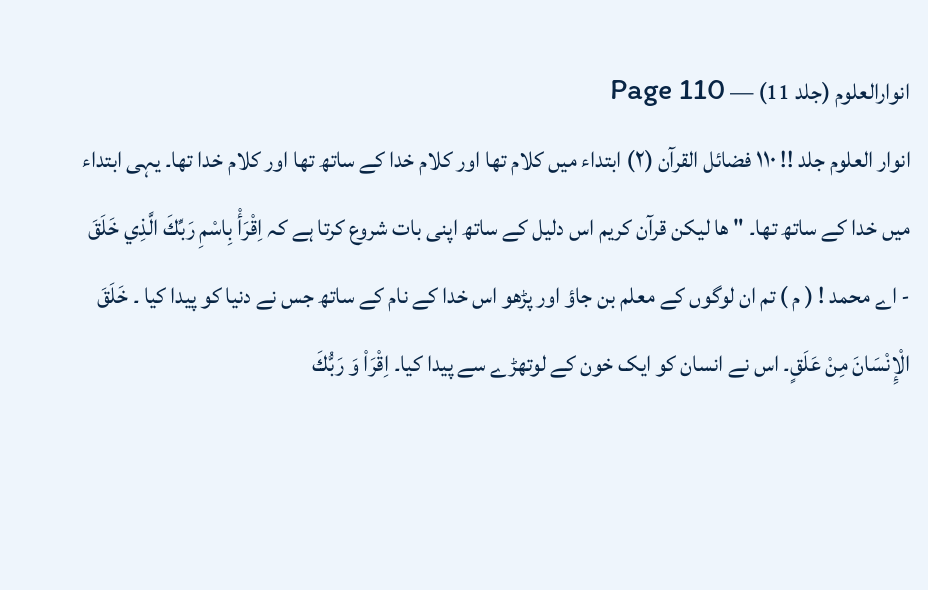انوارالعلوم (جلد 11) — Page 110
انوار العلوم جلد !! ۱۱۰ فضائل القرآن (۲) ابتداء میں کلام تھا اور کلام خدا کے ساتھ تھا اور کلام خدا تھا۔ یہی ابتداء میں خدا کے ساتھ تھا۔ " ها لیکن قرآن کریم اس دلیل کے ساتھ اپنی بات شروع کرتا ہے کہ اِقْرَأْ بِاسْمِ رَبِّكَ الَّذِي خَلَقَ - اے محمد ! ( م ) تم ان لوگوں کے معلم بن جاؤ اور پڑھو اس خدا کے نام کے ساتھ جس نے دنیا کو پیدا کیا ۔ خَلَقَ الْإِنْسَانَ مِنْ عَلَقٍ۔ اس نے انسان کو ایک خون کے لوتھڑے سے پیدا کیا۔ اِقْرَاْ وَ رَبُّكَ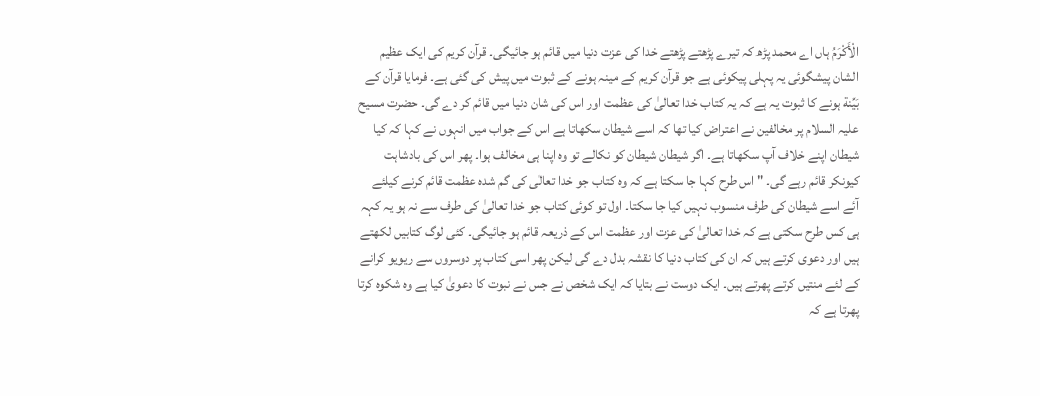الْأَكْرَمُ ہاں اے محمد پڑھ کہ تیرے پڑھتے پڑھتے خدا کی عزت دنیا میں قائم ہو جائیگی۔ قرآن کریم کی ایک عظیم الشان پیشگوئی یہ پہلی پیکوئی ہے جو قرآن کریم کے مینہ ہونے کے ثبوت میں پیش کی گئی ہے۔ فرمایا قرآن کے بَيِّنة ہونے کا ثبوت یہ ہے کہ یہ کتاب خدا تعالیٰ کی عظمت اور اس کی شان دنیا میں قائم کر دے گی۔ حضرت مسیح علیہ السلام پر مخالفین نے اعتراض کیا تھا کہ اسے شیطان سکھاتا ہے اس کے جواب میں انہوں نے کہا کہ کیا شیطان اپنے خلاف آپ سکھاتا ہے۔ اگر شیطان شیطان کو نکالے تو وہ اپنا ہی مخالف ہوا۔ پھر اس کی بادشاہت کیونکر قائم رہے گی۔ " اس طرح کہا جا سکتا ہے کہ وہ کتاب جو خدا تعالٰی کی گم شدہ عظمت قائم کرنے کیلئے آئے اسے شیطان کی طرف منسوب نہیں کیا جا سکتا۔ اول تو کوئی کتاب جو خدا تعالیٰ کی طرف سے نہ ہو یہ کہہ ہی کس طرح سکتی ہے کہ خدا تعالیٰ کی عزت اور عظمت اس کے ذریعہ قائم ہو جائیگی۔ کئی لوگ کتابیں لکھتے ہیں اور دعوی کرتے ہیں کہ ان کی کتاب دنیا کا نقشہ بدل دے گی لیکن پھر اسی کتاب پر دوسروں سے ریویو کرانے کے لئے منتیں کرتے پھرتے ہیں۔ ایک دوست نے بتایا کہ ایک شخص نے جس نے نبوت کا دعویٰ کیا ہے وہ شکوہ کرتا پھرتا ہے کہ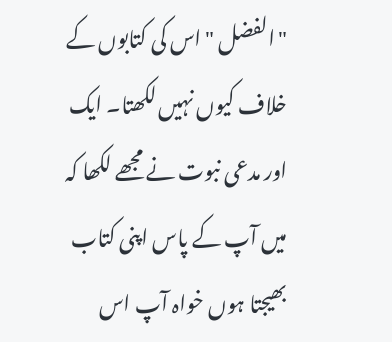"الفضل " اس کی کتابوں کے خلاف کیوں نہیں لکھتا۔ ایک اور مدعی نبوت نے مجھے لکھا کہ میں آپ کے پاس اپنی کتاب بھیجتا ہوں خواہ آپ اس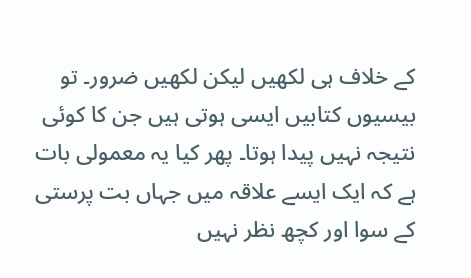کے خلاف ہی لکھیں لیکن لکھیں ضرور۔ تو بیسیوں کتابیں ایسی ہوتی ہیں جن کا کوئی نتیجہ نہیں پیدا ہوتا۔ پھر کیا یہ معمولی بات ہے کہ ایک ایسے علاقہ میں جہاں بت پرستی کے سوا اور کچھ نظر نہیں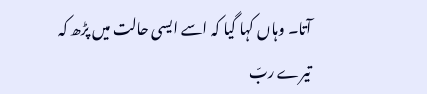آتا۔ وہاں کہا گیا کہ اسے ایسی حالت میں پڑھ کہ تیرے ربّ